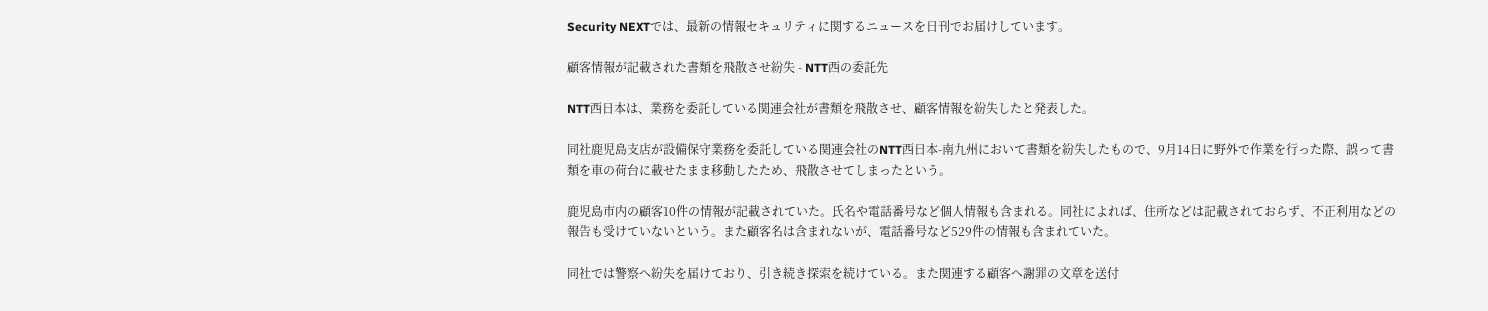Security NEXTでは、最新の情報セキュリティに関するニュースを日刊でお届けしています。

顧客情報が記載された書類を飛散させ紛失 - NTT西の委託先

NTT西日本は、業務を委託している関連会社が書類を飛散させ、顧客情報を紛失したと発表した。

同社鹿児島支店が設備保守業務を委託している関連会社のNTT西日本-南九州において書類を紛失したもので、9月14日に野外で作業を行った際、誤って書類を車の荷台に載せたまま移動したため、飛散させてしまったという。

鹿児島市内の顧客10件の情報が記載されていた。氏名や電話番号など個人情報も含まれる。同社によれば、住所などは記載されておらず、不正利用などの報告も受けていないという。また顧客名は含まれないが、電話番号など529件の情報も含まれていた。

同社では警察へ紛失を届けており、引き続き探索を続けている。また関連する顧客へ謝罪の文章を送付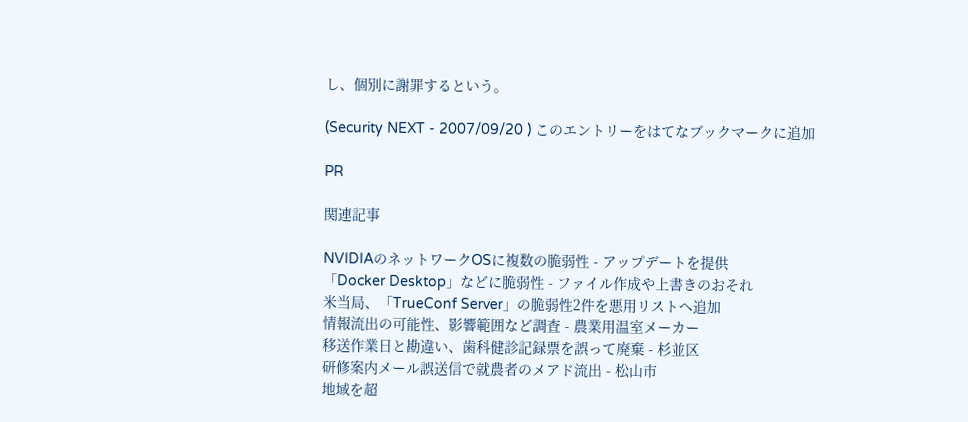し、個別に謝罪するという。

(Security NEXT - 2007/09/20 ) このエントリーをはてなブックマークに追加

PR

関連記事

NVIDIAのネットワークOSに複数の脆弱性 - アップデートを提供
「Docker Desktop」などに脆弱性 - ファイル作成や上書きのおそれ
米当局、「TrueConf Server」の脆弱性2件を悪用リストへ追加
情報流出の可能性、影響範囲など調査 - 農業用温室メーカー
移送作業日と勘違い、歯科健診記録票を誤って廃棄 - 杉並区
研修案内メール誤送信で就農者のメアド流出 - 松山市
地域を超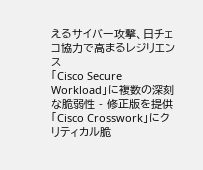えるサイバー攻撃、日チェコ協力で高まるレジリエンス
「Cisco Secure Workload」に複数の深刻な脆弱性 - 修正版を提供
「Cisco Crosswork」にクリティカル脆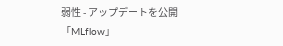弱性 - アップデートを公開
「MLflow」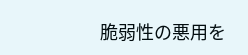脆弱性の悪用を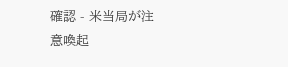確認 - 米当局が注意喚起